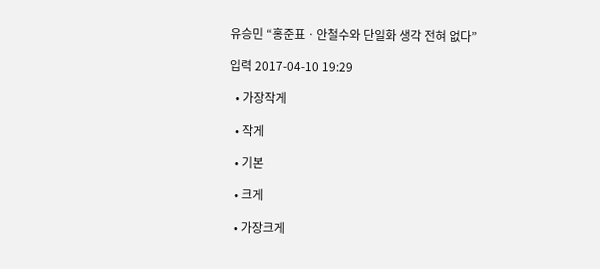유승민 “홍준표ㆍ안철수와 단일화 생각 전혀 없다”

입력 2017-04-10 19:29

  • 가장작게

  • 작게

  • 기본

  • 크게

  • 가장크게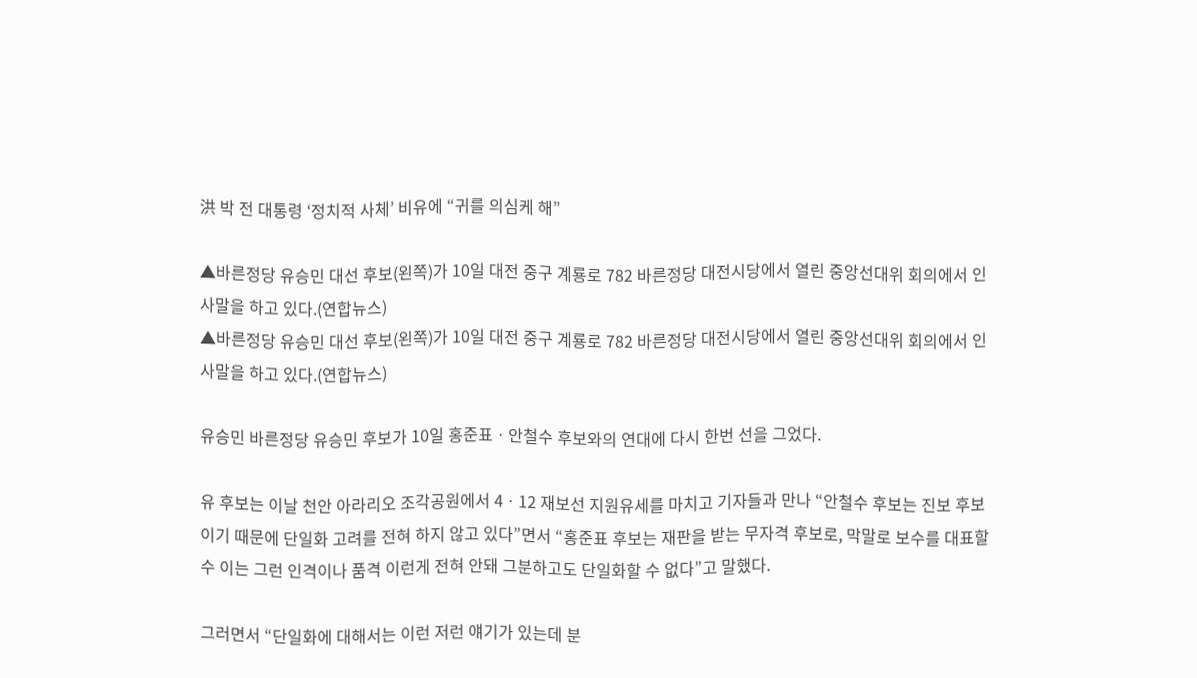洪 박 전 대통령 ‘정치적 사체’ 비유에 “귀를 의심케 해”

▲바른정당 유승민 대선 후보(왼쪽)가 10일 대전 중구 계룡로 782 바른정당 대전시당에서 열린 중앙선대위 회의에서 인사말을 하고 있다.(연합뉴스)
▲바른정당 유승민 대선 후보(왼쪽)가 10일 대전 중구 계룡로 782 바른정당 대전시당에서 열린 중앙선대위 회의에서 인사말을 하고 있다.(연합뉴스)

유승민 바른정당 유승민 후보가 10일 홍준표ㆍ안철수 후보와의 연대에 다시 한번 선을 그었다.

유 후보는 이날 천안 아라리오 조각공원에서 4ㆍ12 재보선 지원유세를 마치고 기자들과 만나 “안철수 후보는 진보 후보이기 때문에 단일화 고려를 전혀 하지 않고 있다”면서 “홍준표 후보는 재판을 받는 무자격 후보로, 막말로 보수를 대표할 수 이는 그런 인격이나 품격 이런게 전혀 안돼 그분하고도 단일화할 수 없다”고 말했다.

그러면서 “단일화에 대해서는 이런 저런 얘기가 있는데 분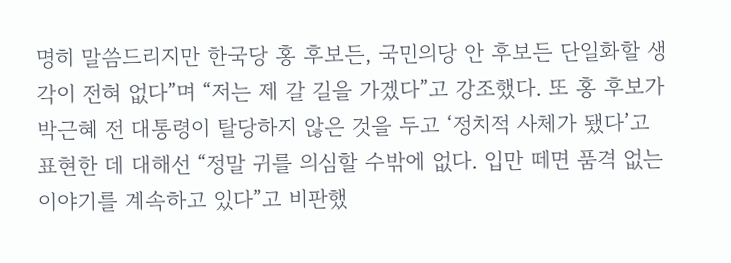명히 말씀드리지만 한국당 홍 후보든, 국민의당 안 후보든 단일화할 생각이 전혀 없다”며 “저는 제 갈 길을 가겠다”고 강조했다. 또 홍 후보가 박근혜 전 대통령이 탈당하지 않은 것을 두고 ‘정치적 사체가 됐다’고 표현한 데 대해선 “정말 귀를 의심할 수밖에 없다. 입만 떼면 품격 없는 이야기를 계속하고 있다”고 비판했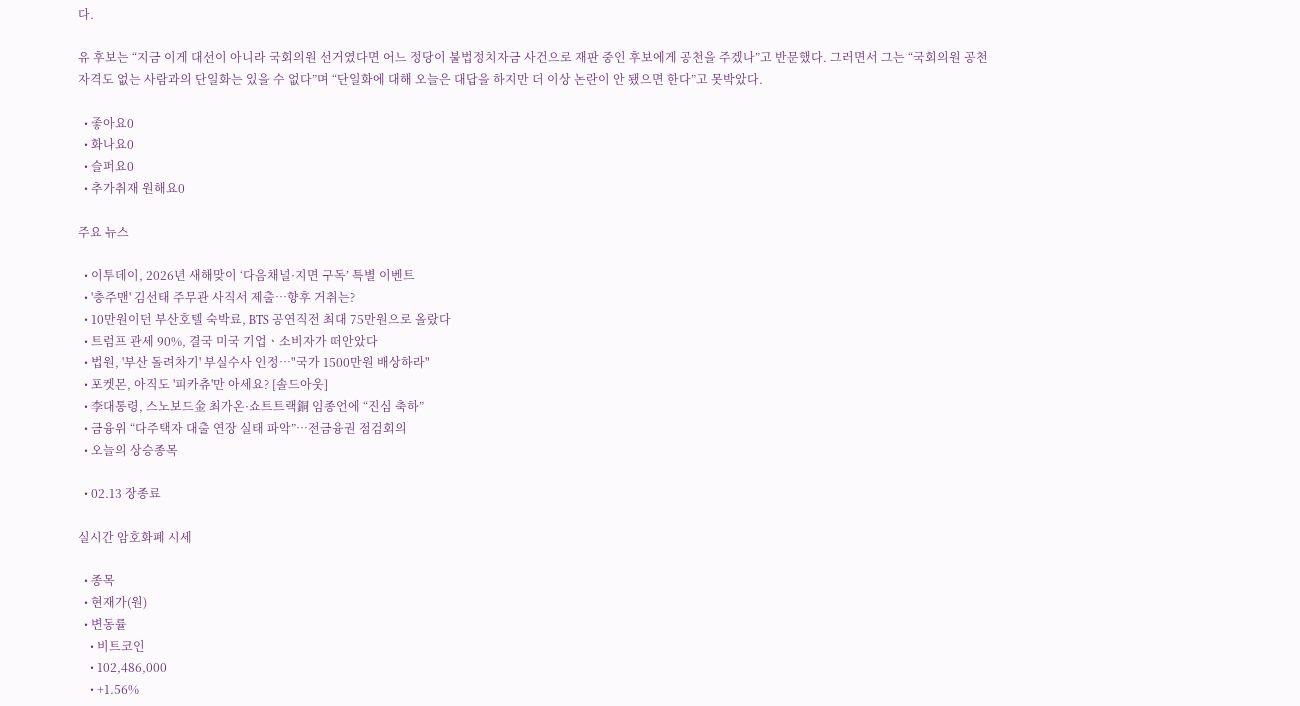다.

유 후보는 “지금 이게 대선이 아니라 국회의원 선거였다면 어느 정당이 불법정치자금 사건으로 재판 중인 후보에게 공천을 주겠나”고 반문했다. 그러면서 그는 “국회의원 공천 자격도 없는 사람과의 단일화는 있을 수 없다”며 “단일화에 대해 오늘은 대답을 하지만 더 이상 논란이 안 됐으면 한다”고 못박았다.

  • 좋아요0
  • 화나요0
  • 슬퍼요0
  • 추가취재 원해요0

주요 뉴스

  • 이투데이, 2026년 새해맞이 ‘다음채널·지면 구독’ 특별 이벤트
  • '충주맨' 김선태 주무관 사직서 제출…향후 거취는?
  • 10만원이던 부산호텔 숙박료, BTS 공연직전 최대 75만원으로 올랐다
  • 트럼프 관세 90%, 결국 미국 기업ㆍ소비자가 떠안았다
  • 법원, '부산 돌려차기' 부실수사 인정…"국가 1500만원 배상하라"
  • 포켓몬, 아직도 '피카츄'만 아세요? [솔드아웃]
  • 李대통령, 스노보드金 최가온·쇼트트랙銅 임종언에 “진심 축하”
  • 금융위 “다주택자 대출 연장 실태 파악”⋯전금융권 점검회의
  • 오늘의 상승종목

  • 02.13 장종료

실시간 암호화폐 시세

  • 종목
  • 현재가(원)
  • 변동률
    • 비트코인
    • 102,486,000
    • +1.56%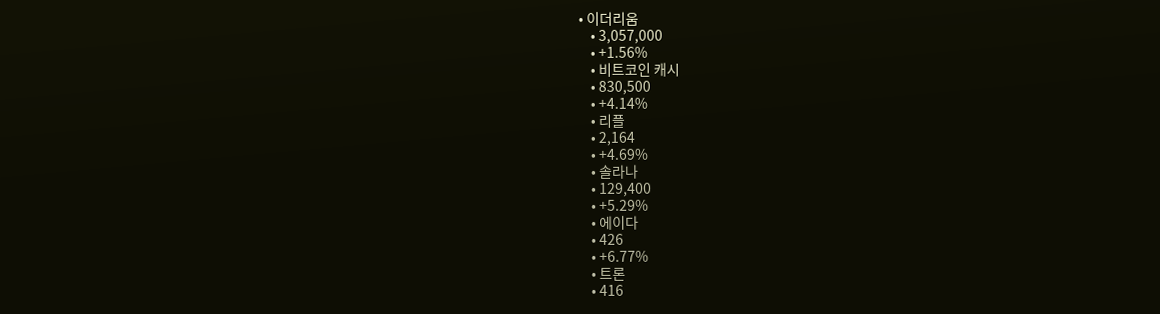• 이더리움
    • 3,057,000
    • +1.56%
    • 비트코인 캐시
    • 830,500
    • +4.14%
    • 리플
    • 2,164
    • +4.69%
    • 솔라나
    • 129,400
    • +5.29%
    • 에이다
    • 426
    • +6.77%
    • 트론
    • 416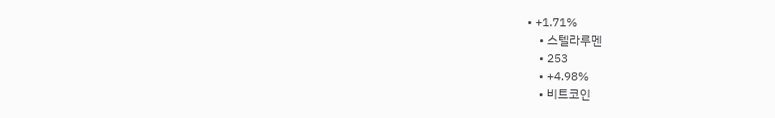• +1.71%
    • 스텔라루멘
    • 253
    • +4.98%
    • 비트코인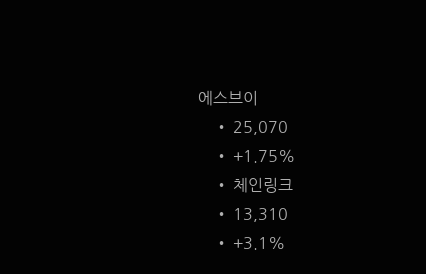에스브이
    • 25,070
    • +1.75%
    • 체인링크
    • 13,310
    • +3.1%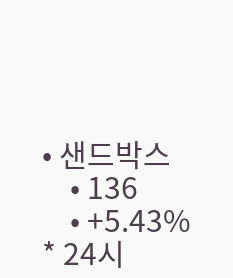• 샌드박스
    • 136
    • +5.43%
* 24시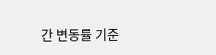간 변동률 기준